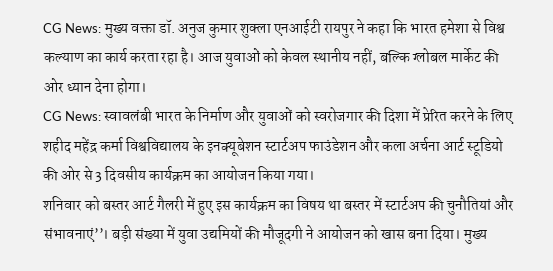CG News: मुख्य वक्ता डॉ. अनुज कुमार शुक्ला एनआईटी रायपुर ने कहा कि भारत हमेशा से विश्व कल्याण का कार्य करता रहा है। आज युवाओं को केवल स्थानीय नहीं, बल्कि ग्लोबल मार्केट की ओर ध्यान देना होगा।
CG News: स्वावलंबी भारत के निर्माण और युवाओं को स्वरोजगार की दिशा में प्रेरित करने के लिए शहीद महेंद्र कर्मा विश्वविद्यालय के इनक्यूबेशन स्टार्टअप फाउंडेशन और कला अर्चना आर्ट स्टूडियो की ओर से 3 दिवसीय कार्यक्रम का आयोजन किया गया।
शनिवार को बस्तर आर्ट गैलरी में हुए इस कार्यक्रम का विषय था बस्तर में स्टार्टअप की चुनौतियां और संभावनाएं’’। बड़ी संख्या में युवा उद्यमियों की मौजूदगी ने आयोजन को खास बना दिया। मुख्य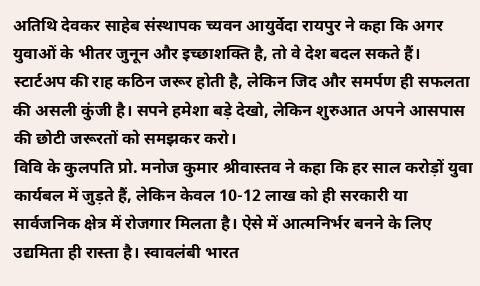अतिथि देवकर साहेब संस्थापक च्यवन आयुर्वेदा रायपुर ने कहा कि अगर युवाओं के भीतर जुनून और इच्छाशक्ति है, तो वे देश बदल सकते हैं। स्टार्टअप की राह कठिन जरूर होती है, लेकिन जिद और समर्पण ही सफलता की असली कुंजी है। सपने हमेशा बड़े देखो, लेकिन शुरुआत अपने आसपास की छोटी जरूरतों को समझकर करो।
विवि के कुलपति प्रो. मनोज कुमार श्रीवास्तव ने कहा कि हर साल करोड़ों युवा कार्यबल में जुड़ते हैं, लेकिन केवल 10-12 लाख को ही सरकारी या सार्वजनिक क्षेत्र में रोजगार मिलता है। ऐसे में आत्मनिर्भर बनने के लिए उद्यमिता ही रास्ता है। स्वावलंबी भारत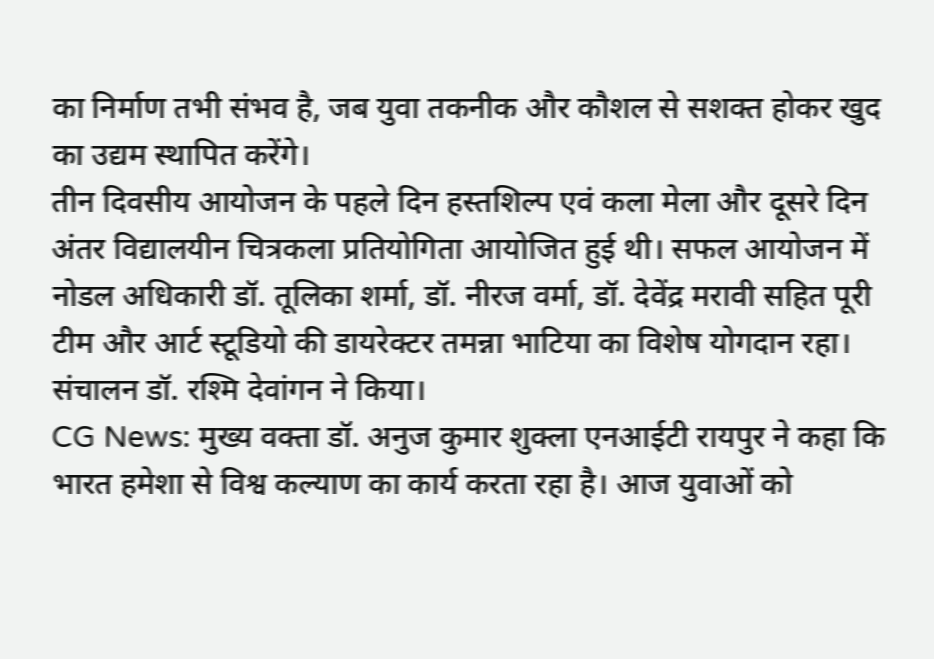का निर्माण तभी संभव है, जब युवा तकनीक और कौशल से सशक्त होकर खुद का उद्यम स्थापित करेंगे।
तीन दिवसीय आयोजन के पहले दिन हस्तशिल्प एवं कला मेला और दूसरे दिन अंतर विद्यालयीन चित्रकला प्रतियोगिता आयोजित हुई थी। सफल आयोजन में नोडल अधिकारी डॉ. तूलिका शर्मा, डॉ. नीरज वर्मा, डॉ. देवेंद्र मरावी सहित पूरी टीम और आर्ट स्टूडियो की डायरेक्टर तमन्ना भाटिया का विशेष योगदान रहा। संचालन डॉ. रश्मि देवांगन ने किया।
CG News: मुख्य वक्ता डॉ. अनुज कुमार शुक्ला एनआईटी रायपुर ने कहा कि भारत हमेशा से विश्व कल्याण का कार्य करता रहा है। आज युवाओं को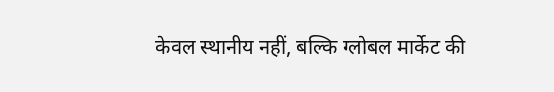केवल स्थानीय नहीं, बल्कि ग्लोबल मार्केट की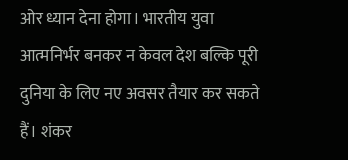ओर ध्यान देना होगा। भारतीय युवा आत्मनिर्भर बनकर न केवल देश बल्कि पूरी दुनिया के लिए नए अवसर तैयार कर सकते हैं। शंकर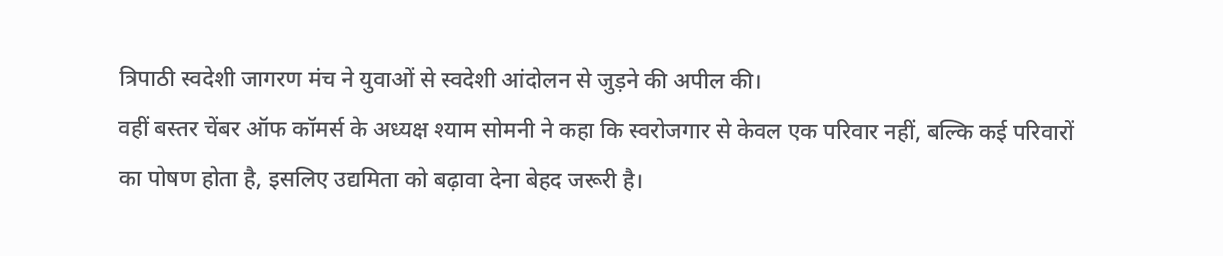त्रिपाठी स्वदेशी जागरण मंच ने युवाओं से स्वदेशी आंदोलन से जुड़ने की अपील की।
वहीं बस्तर चेंबर ऑफ कॉमर्स के अध्यक्ष श्याम सोमनी ने कहा कि स्वरोजगार से केवल एक परिवार नहीं, बल्कि कई परिवारों का पोषण होता है, इसलिए उद्यमिता को बढ़ावा देना बेहद जरूरी है।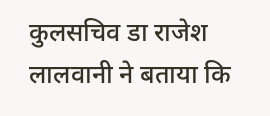कुलसचिव डा राजेश लालवानी ने बताया कि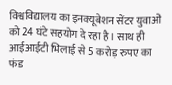विश्वविद्यालय का इनक्यूबेशन सेंटर युवाओं को 24 घंटे सहयोग दे रहा है। साथ ही आईआईटी भिलाई से 5 करोड़ रुपए का फंड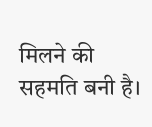मिलने की सहमति बनी है।